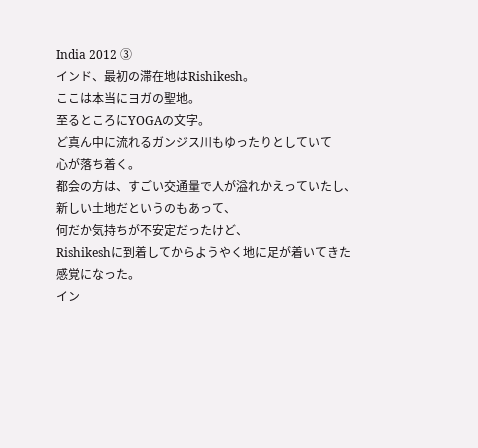India 2012 ③
インド、最初の滞在地はRishikesh。
ここは本当にヨガの聖地。
至るところにYOGAの文字。
ど真ん中に流れるガンジス川もゆったりとしていて
心が落ち着く。
都会の方は、すごい交通量で人が溢れかえっていたし、
新しい土地だというのもあって、
何だか気持ちが不安定だったけど、
Rishikeshに到着してからようやく地に足が着いてきた感覚になった。
イン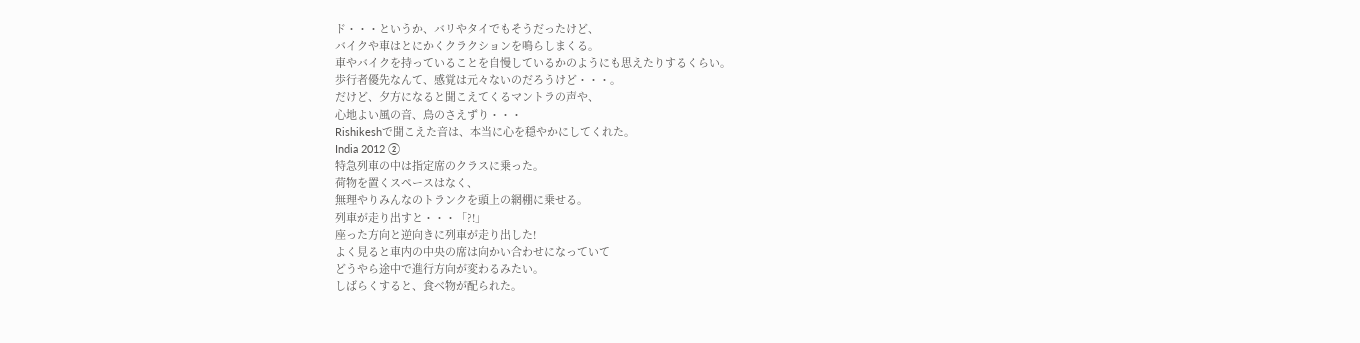ド・・・というか、バリやタイでもそうだったけど、
バイクや車はとにかくクラクションを鳴らしまくる。
車やバイクを持っていることを自慢しているかのようにも思えたりするくらい。
歩行者優先なんて、感覚は元々ないのだろうけど・・・。
だけど、夕方になると聞こえてくるマントラの声や、
心地よい風の音、鳥のさえずり・・・
Rishikeshで聞こえた音は、本当に心を穏やかにしてくれた。
India 2012 ②
特急列車の中は指定席のクラスに乗った。
荷物を置くスペースはなく、
無理やりみんなのトランクを頭上の網棚に乗せる。
列車が走り出すと・・・「?!」
座った方向と逆向きに列車が走り出した!
よく見ると車内の中央の席は向かい合わせになっていて
どうやら途中で進行方向が変わるみたい。
しばらくすると、食べ物が配られた。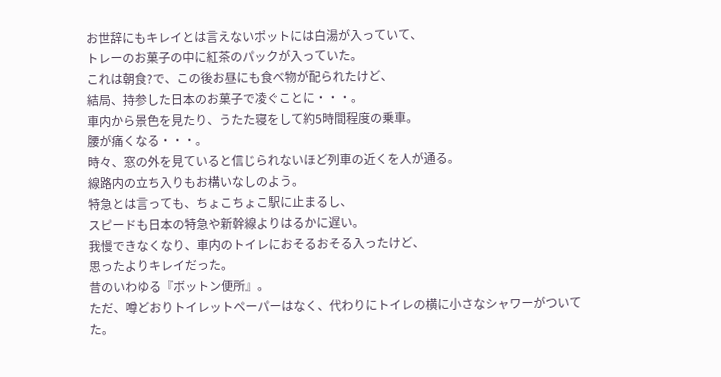お世辞にもキレイとは言えないポットには白湯が入っていて、
トレーのお菓子の中に紅茶のパックが入っていた。
これは朝食?で、この後お昼にも食べ物が配られたけど、
結局、持参した日本のお菓子で凌ぐことに・・・。
車内から景色を見たり、うたた寝をして約5時間程度の乗車。
腰が痛くなる・・・。
時々、窓の外を見ていると信じられないほど列車の近くを人が通る。
線路内の立ち入りもお構いなしのよう。
特急とは言っても、ちょこちょこ駅に止まるし、
スピードも日本の特急や新幹線よりはるかに遅い。
我慢できなくなり、車内のトイレにおそるおそる入ったけど、
思ったよりキレイだった。
昔のいわゆる『ボットン便所』。
ただ、噂どおりトイレットペーパーはなく、代わりにトイレの横に小さなシャワーがついてた。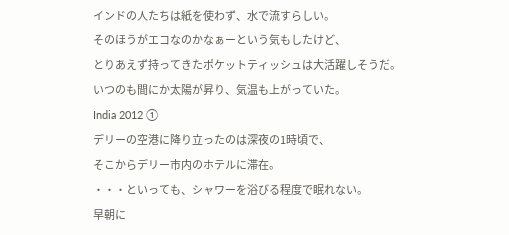インドの人たちは紙を使わず、水で流すらしい。
そのほうがエコなのかなぁーという気もしたけど、
とりあえず持ってきたポケットティッシュは大活躍しそうだ。
いつのも間にか太陽が昇り、気温も上がっていた。
India 2012 ①
デリーの空港に降り立ったのは深夜の1時頃で、
そこからデリー市内のホテルに滞在。
・・・といっても、シャワーを浴びる程度で眠れない。
早朝に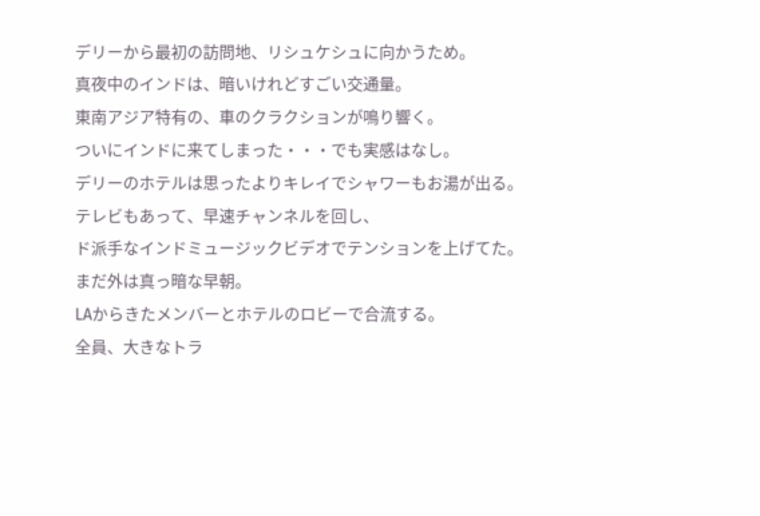デリーから最初の訪問地、リシュケシュに向かうため。
真夜中のインドは、暗いけれどすごい交通量。
東南アジア特有の、車のクラクションが鳴り響く。
ついにインドに来てしまった・・・でも実感はなし。
デリーのホテルは思ったよりキレイでシャワーもお湯が出る。
テレビもあって、早速チャンネルを回し、
ド派手なインドミュージックビデオでテンションを上げてた。
まだ外は真っ暗な早朝。
LAからきたメンバーとホテルのロビーで合流する。
全員、大きなトラ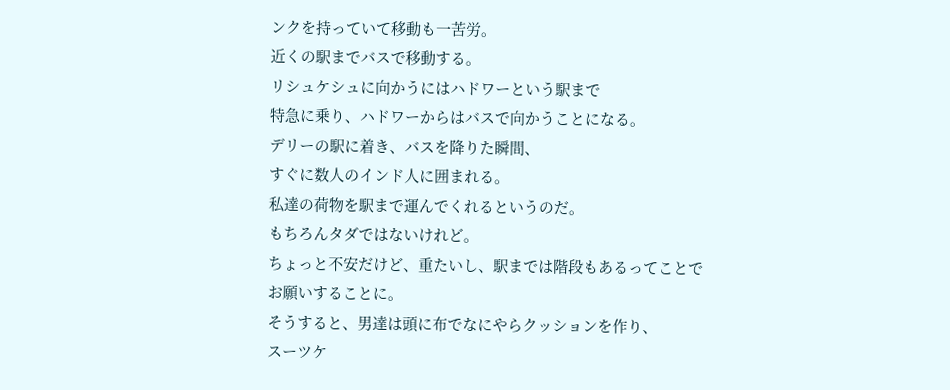ンクを持っていて移動も一苦労。
近くの駅までバスで移動する。
リシュケシュに向かうにはハドワーという駅まで
特急に乗り、ハドワーからはバスで向かうことになる。
デリーの駅に着き、バスを降りた瞬間、
すぐに数人のインド人に囲まれる。
私達の荷物を駅まで運んでくれるというのだ。
もちろんタダではないけれど。
ちょっと不安だけど、重たいし、駅までは階段もあるってことで
お願いすることに。
そうすると、男達は頭に布でなにやらクッションを作り、
スーツケ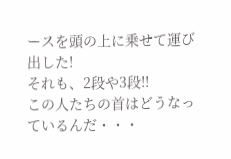ースを頭の上に乗せて運び出した!
それも、2段や3段!!
この人たちの首はどうなっているんだ・・・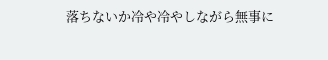落ちないか冷や冷やしながら無事に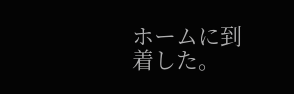ホームに到着した。